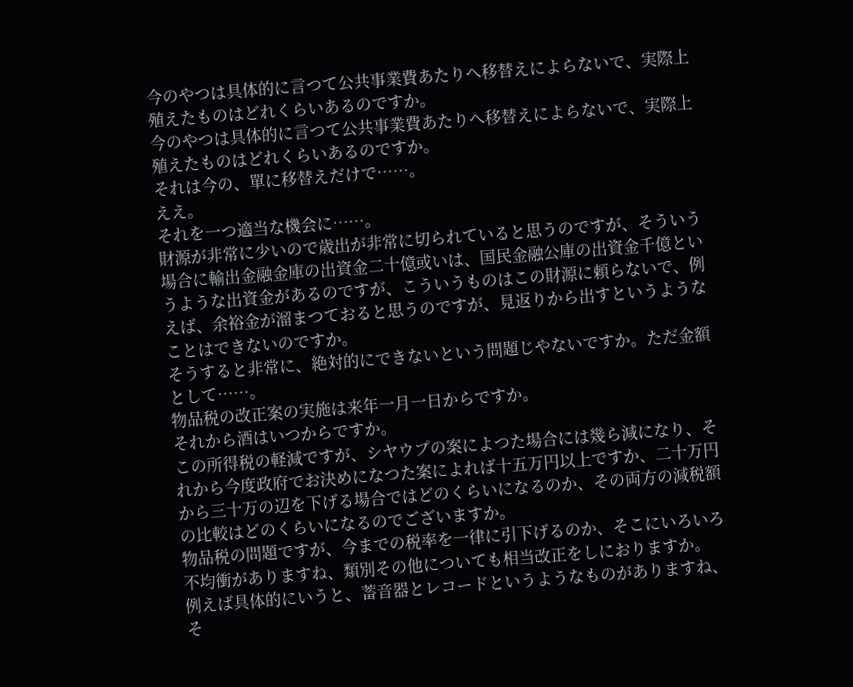今のやつは具体的に言つて公共事業費あたりへ移替えによらないで、実際上殖えたものはどれくらいあるのですか。
今のやつは具体的に言つて公共事業費あたりへ移替えによらないで、実際上殖えたものはどれくらいあるのですか。
それは今の、單に移替えだけで……。
ええ。
それを一つ適当な機会に……。
財源が非常に少いので歳出が非常に切られていると思うのですが、そういう場合に輸出金融金庫の出資金二十億或いは、国民金融公庫の出資金千億というような出資金があるのですが、こういうものはこの財源に頼らないで、例えば、余裕金が溜まつておると思うのですが、見返りから出すというようなことはできないのですか。
そうすると非常に、絶対的にできないという問題じやないですか。ただ金額として……。
物品税の改正案の実施は来年一月一日からですか。
それから酒はいつからですか。
この所得税の軽減ですが、シヤウプの案によつた場合には幾ら減になり、それから今度政府でお決めになつた案によれば十五万円以上ですか、二十万円から三十万の辺を下げる場合ではどのくらいになるのか、その両方の減税額の比較はどのくらいになるのでございますか。
物品税の問題ですが、今までの税率を一律に引下げるのか、そこにいろいろ不均衝がありますね、類別その他についても相当改正をしにおりますか。
例えば具体的にいうと、蓄音器とレコードというようなものがありますね、そ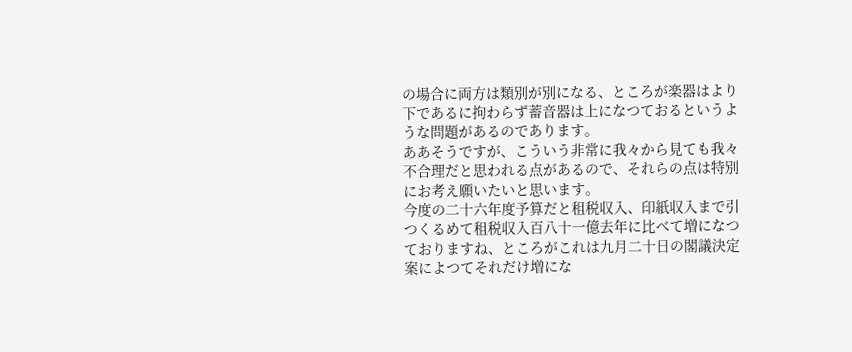の場合に両方は類別が別になる、ところが楽器はより下であるに拘わらず蓄音器は上になつておるというような問題があるのであります。
ああそうですが、こういう非常に我々から見ても我々不合理だと思われる点があるので、それらの点は特別にお考え願いたいと思います。
今度の二十六年度予算だと租税収入、印紙収入まで引つくるめて租税収入百八十一億去年に比べて増になつておりますね、ところがこれは九月二十日の閣議決定案によつてそれだけ増にな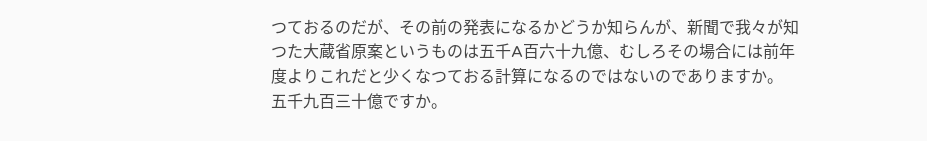つておるのだが、その前の発表になるかどうか知らんが、新聞で我々が知つた大蔵省原案というものは五千A百六十九億、むしろその場合には前年度よりこれだと少くなつておる計算になるのではないのでありますか。
五千九百三十億ですか。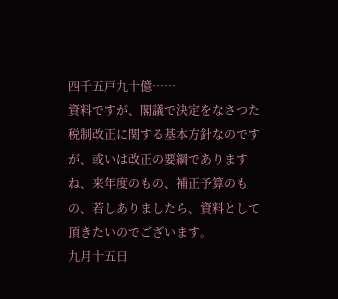四千五戸九十億……
資料ですが、閣議で決定をなさつた税制改正に関する基本方針なのですが、或いは改正の要綱でありますね、来年度のもの、補正予算のもの、若しありましたら、資料として頂きたいのでございます。
九月十五日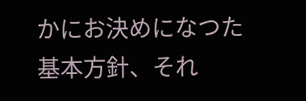かにお決めになつた基本方針、それ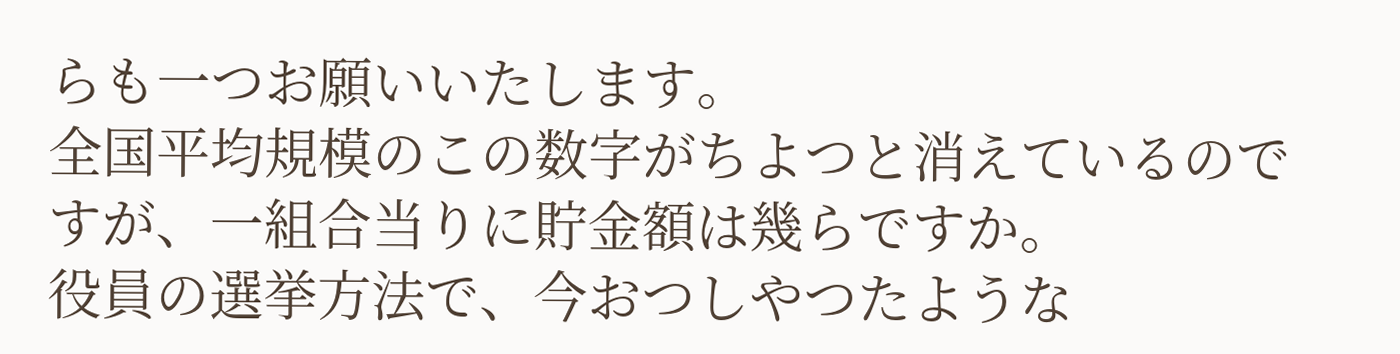らも一つお願いいたします。
全国平均規模のこの数字がちよつと消えているのですが、一組合当りに貯金額は幾らですか。
役員の選挙方法で、今おつしやつたような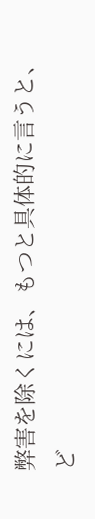弊害を除くには、もつと具体的に言うと、ど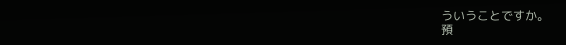ういうことですか。
預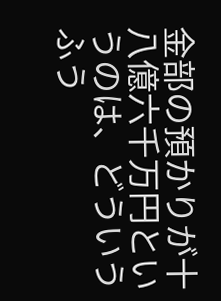金部の預かりが十八億六千万円というのは、どういうふう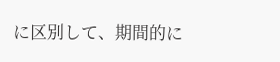に区別して、期間的に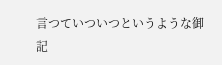言つていついつというような御記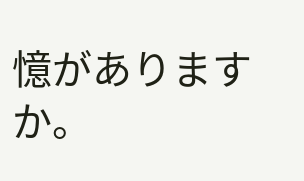憶がありますか。